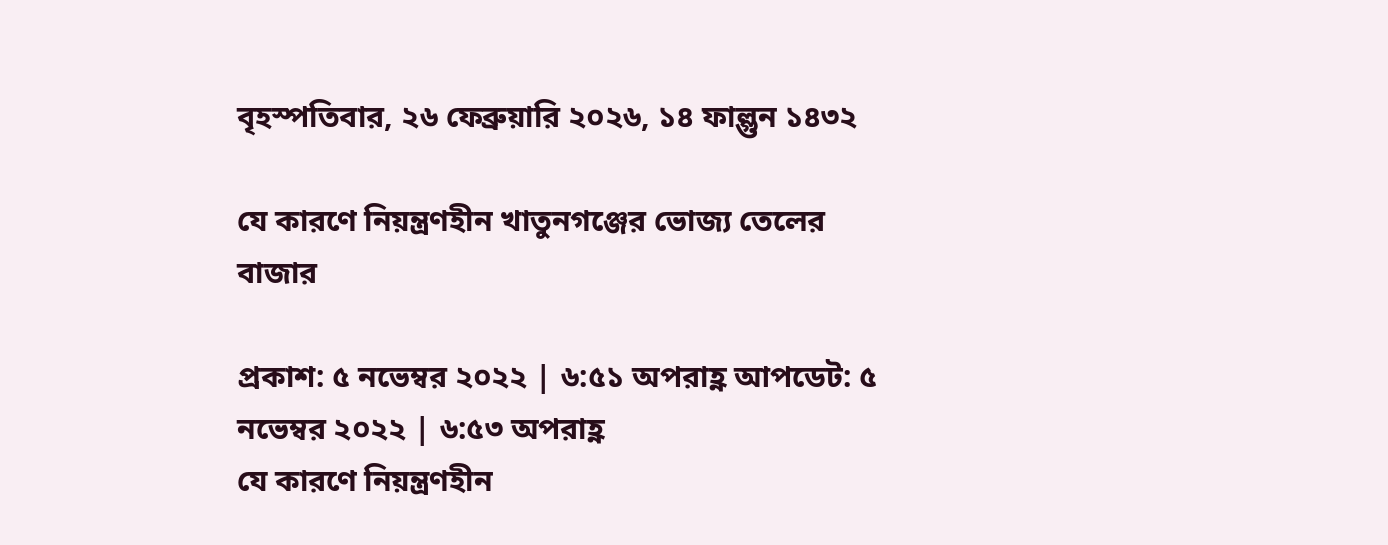বৃহস্পতিবার, ২৬ ফেব্রুয়ারি ২০২৬, ১৪ ফাল্গুন ১৪৩২

যে কারণে নিয়ন্ত্রণহীন খাতুনগঞ্জের ভোজ্য তেলের বাজার

প্রকাশ: ৫ নভেম্বর ২০২২ | ৬:৫১ অপরাহ্ণ আপডেট: ৫ নভেম্বর ২০২২ | ৬:৫৩ অপরাহ্ণ
যে কারণে নিয়ন্ত্রণহীন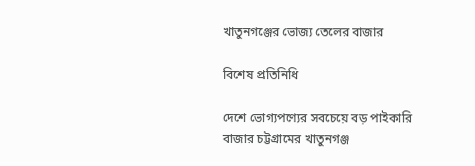খাতুনগঞ্জের ভোজ্য তেলের বাজার

বিশেষ প্রতিনিধি

দেশে ভোগ্যপণ্যের সবচেয়ে বড় পাইকারি বাজার চট্টগ্রামের খাতুনগঞ্জ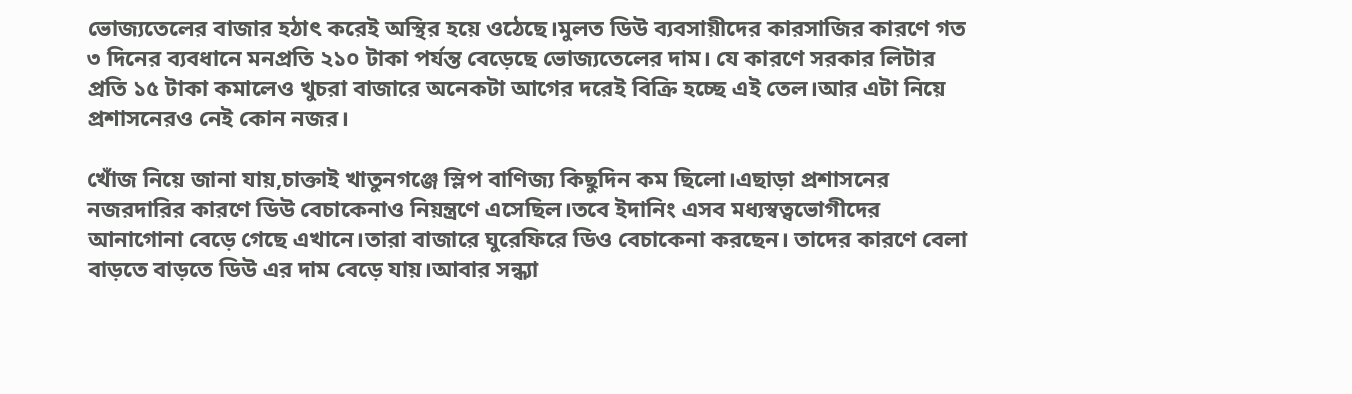ভোজ্যতেলের বাজার হঠাৎ করেই অস্থির হয়ে ওঠেছে।মুলত ডিউ ব্যবসায়ীদের কারসাজির কারণে গত ৩ দিনের ব্যবধানে মনপ্রতি ২১০ টাকা পর্যন্ত বেড়েছে ভোজ্যতেলের দাম। যে কারণে সরকার লিটার প্রতি ১৫ টাকা কমালেও খুচরা বাজারে অনেকটা আগের দরেই বিক্রি হচ্ছে এই তেল।আর এটা নিয়ে প্রশাসনেরও নেই কোন নজর।

খোঁজ নিয়ে জানা যায়,চাক্তাই খাতুনগঞ্জে স্লিপ বাণিজ্য কিছুদিন কম ছিলো।এছাড়া প্রশাসনের নজরদারির কারণে ডিউ বেচাকেনাও নিয়ন্ত্রণে এসেছিল।তবে ইদানিং এসব মধ্যস্বত্বভোগীদের আনাগোনা বেড়ে গেছে এখানে।তারা বাজারে ঘুরেফিরে ডিও বেচাকেনা করছেন। তাদের কারণে বেলা বাড়তে বাড়তে ডিউ এর দাম বেড়ে যায়।আবার সন্ধ্যা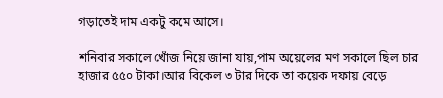গড়াতেই দাম একটু কমে আসে।

শনিবার সকালে খোঁজ নিয়ে জানা যায়,পাম অয়েলের মণ সকালে ছিল চার হাজার ৫৫০ টাকা।আর বিকেল ৩ টার দিকে তা কয়েক দফায় বেড়ে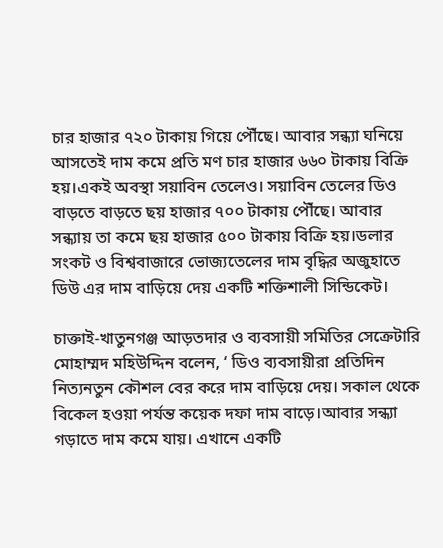চার হাজার ৭২০ টাকায় গিয়ে পৌঁছে। আবার সন্ধ্যা ঘনিয়ে আসতেই দাম কমে প্রতি মণ চার হাজার ৬৬০ টাকায় বিক্রি হয়।একই অবস্থা সয়াবিন তেলেও। সয়াবিন তেলের ডিও বাড়তে বাড়তে ছয় হাজার ৭০০ টাকায় পৌঁছে। আবার সন্ধ্যায় তা কমে ছয় হাজার ৫০০ টাকায় বিক্রি হয়।ডলার সংকট ও বিশ্ববাজারে ভোজ্যতেলের দাম বৃদ্ধির অজুহাতে ডিউ এর দাম বাড়িয়ে দেয় একটি শক্তিশালী সিন্ডিকেট।

চাক্তাই-খাতুনগঞ্জ আড়তদার ও ব্যবসায়ী সমিতির সেক্রেটারি মোহাম্মদ মহিউদ্দিন বলেন, ‘ ডিও ব্যবসায়ীরা প্রতিদিন নিত্যনতুন কৌশল বের করে দাম বাড়িয়ে দেয়। সকাল থেকে বিকেল হওয়া পর্যন্ত কয়েক দফা দাম বাড়ে।আবার সন্ধ্যা গড়াতে দাম কমে যায়। এখানে একটি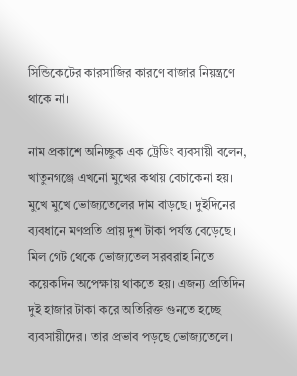সিন্ডিকেটের কারসাজির কারণে বাজার নিয়ন্ত্রণে থাকে না।

নাম প্রকাশে অনিচ্ছুক এক ট্রেডিং ব্যবসায়ী বলেন, খাতুনগঞ্জে এখনো মুখের কথায় বেচাকেনা হয়। মুখে মুখে ভোজ্যতেলের দাম বাড়ছে। দুইদিনের ব্যবধানে মণপ্রতি প্রায় দুশ টাকা পর্যন্ত বেড়েছে। মিল গেট থেকে ভোজ্যতেল সরবরাহ নিতে কয়েকদিন অপেক্ষায় থাকতে হয়। এজন্য প্রতিদিন দুই হাজার টাকা করে অতিরিক্ত গুনতে হচ্ছে ব্যবসায়ীদের। তার প্রভাব পড়ছে ভোজ্যতেলে।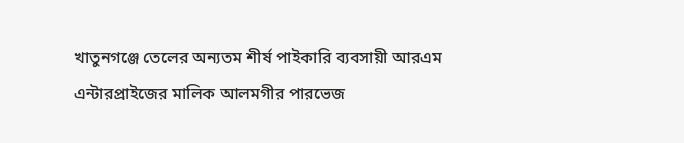খাতুনগঞ্জে তেলের অন্যতম শীর্ষ পাইকারি ব্যবসায়ী আরএম এন্টারপ্রাইজের মালিক আলমগীর পারভেজ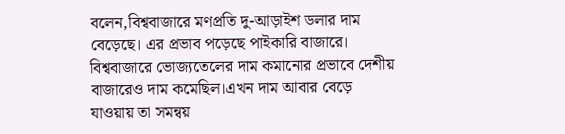বলেন,বিশ্ববাজারে মণপ্রতি দু-আড়াইশ ডলার দাম বেড়েছে। এর প্রভাব পড়েছে পাইকারি বাজারে। বিশ্ববাজারে ভোজ্যতেলের দাম কমানোর প্রভাবে দেশীয় বাজারেও দাম কমেছিল।এখন দাম আবার বেড়ে যাওয়ায় তা সমন্বয়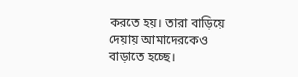করতে হয়। তারা বাড়িয়ে দেয়ায় আমাদেরকেও বাড়াতে হচ্ছে।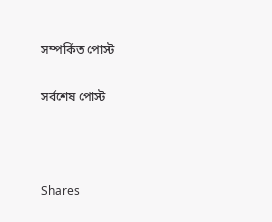সম্পর্কিত পোস্ট

সর্বশেষ পোস্ট



Shares